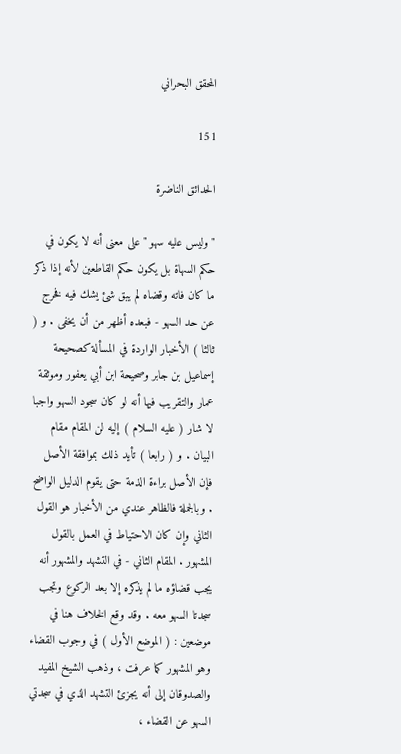المحقق البحراني

151

الحدائق الناضرة

" وليس عليه سهو " على معنى أنه لا يكون في حكم السهاة بل يكون حكم القاطعين لأنه إذا ذكر ما كان فاته وقضاه لم يبق شئ يشك فيه فخرج عن حد السهو - فبعده أظهر من أن يخفى . و ( ثالثا ) الأخبار الواردة في المسألة كصحيحة إسماعيل بن جابر وصحيحة ابن أبي يعفور وموثقة عمار والتقريب فيها أنه لو كان سجود السهو واجبا لا شار ( عليه السلام ) إليه لن المقام مقام البيان . و ( رابعا ) تأيد ذلك بموافقة الأصل فإن الأصل براءة الذمة حتى يقوم الدليل الواضح . وبالجملة فالظاهر عندي من الأخبار هو القول الثاني وإن كان الاحتياط في العمل بالقول المشهور . المقام الثاني - في التشهد والمشهور أنه يجب قضاؤه ما لم يذكره إلا بعد الركوع وتجب سجدتا السهو معه . وقد وقع الخلاف هنا في موضعين : ( الموضع الأول ) في وجوب القضاء وهو المشهور كما عرفت ، وذهب الشيخ المفيد والصدوقان إلى أنه يجزئ التشهد الذي في سجدتي السهو عن القضاء ،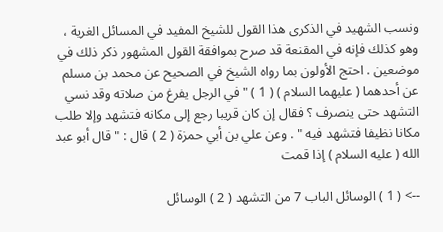ونسب الشهيد في الذكرى هذا القول للشيخ المفيد في المسائل الغرية ، وهو كذلك فإنه في المقنعة قد صرح بموافقة القول المشهور ذكر ذلك في موضعين . احتج الأولون بما رواه الشيخ في الصحيح عن محمد بن مسلم عن أحدهما ( عليهما السلام ) ( 1 ) " في الرجل يفرغ من صلاته وقد نسي التشهد حتى ينصرف ؟ فقال إن كان قريبا رجع إلى مكانه فتشهد وإلا طلب مكانا نظيفا فتشهد فيه " . وعن علي بن أبي حمزة ( 2 ) قال : " قال أبو عبد الله ( عليه السلام ) إذا قمت

--> ( 1 ) الوسائل الباب 7 من التشهد ( 2 ) الوسائل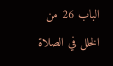الباب 26 من الخلل في الصلاة